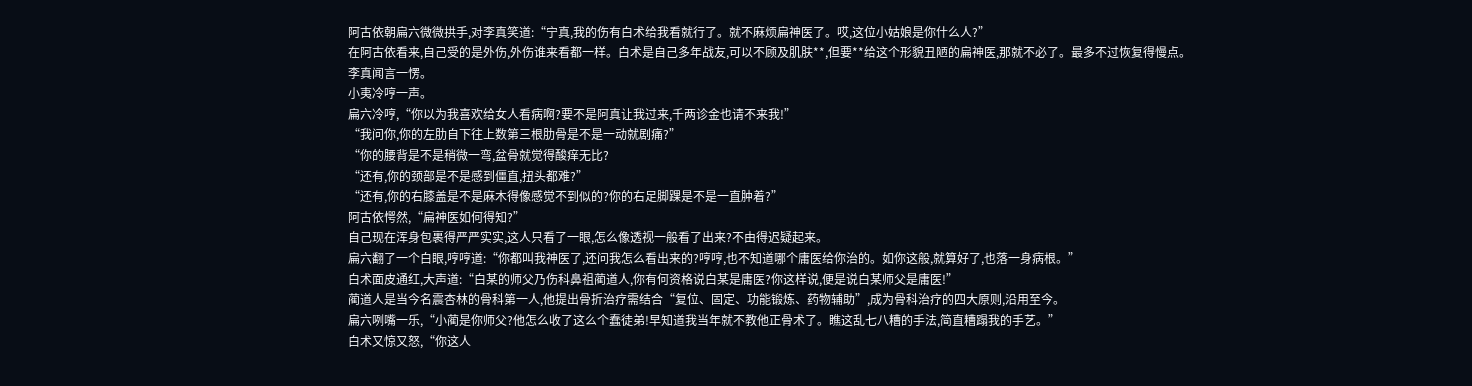阿古依朝扁六微微拱手,对李真笑道:“宁真,我的伤有白术给我看就行了。就不麻烦扁神医了。哎,这位小姑娘是你什么人?”
在阿古依看来,自己受的是外伤,外伤谁来看都一样。白术是自己多年战友,可以不顾及肌肤**,但要**给这个形貌丑陋的扁神医,那就不必了。最多不过恢复得慢点。
李真闻言一愣。
小夷冷哼一声。
扁六冷哼,“你以为我喜欢给女人看病啊?要不是阿真让我过来,千两诊金也请不来我!”
“我问你,你的左肋自下往上数第三根肋骨是不是一动就剧痛?”
“你的腰背是不是稍微一弯,盆骨就觉得酸痒无比?
“还有,你的颈部是不是感到僵直,扭头都难?”
“还有,你的右膝盖是不是麻木得像感觉不到似的?你的右足脚踝是不是一直肿着?”
阿古依愕然,“扁神医如何得知?”
自己现在浑身包裹得严严实实,这人只看了一眼,怎么像透视一般看了出来?不由得迟疑起来。
扁六翻了一个白眼,哼哼道:“你都叫我神医了,还问我怎么看出来的?哼哼,也不知道哪个庸医给你治的。如你这般,就算好了,也落一身病根。”
白术面皮通红,大声道:“白某的师父乃伤科鼻祖蔺道人,你有何资格说白某是庸医?你这样说,便是说白某师父是庸医!”
蔺道人是当今名震杏林的骨科第一人,他提出骨折治疗需结合“复位、固定、功能锻炼、药物辅助”,成为骨科治疗的四大原则,沿用至今。
扁六咧嘴一乐,“小蔺是你师父?他怎么收了这么个蠢徒弟!早知道我当年就不教他正骨术了。瞧这乱七八糟的手法,简直糟蹋我的手艺。”
白术又惊又怒,“你这人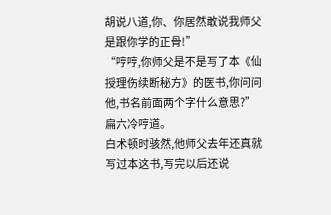胡说八道,你、你居然敢说我师父是跟你学的正骨!”
“哼哼,你师父是不是写了本《仙授理伤续断秘方》的医书,你问问他,书名前面两个字什么意思?”
扁六冷哼道。
白术顿时骇然,他师父去年还真就写过本这书,写完以后还说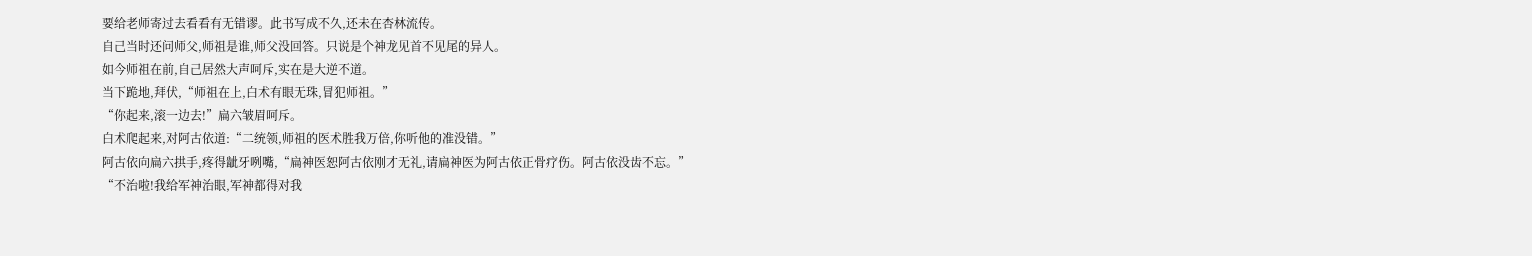要给老师寄过去看看有无错谬。此书写成不久,还未在杏林流传。
自己当时还问师父,师祖是谁,师父没回答。只说是个神龙见首不见尾的异人。
如今师祖在前,自己居然大声呵斥,实在是大逆不道。
当下跪地,拜伏,“师祖在上,白术有眼无珠,冒犯师祖。”
“你起来,滚一边去!”扁六皱眉呵斥。
白术爬起来,对阿古依道:“二统领,师祖的医术胜我万倍,你听他的准没错。”
阿古依向扁六拱手,疼得龇牙咧嘴,“扁神医恕阿古依刚才无礼,请扁神医为阿古依正骨疗伤。阿古依没齿不忘。”
“不治啦!我给军神治眼,军神都得对我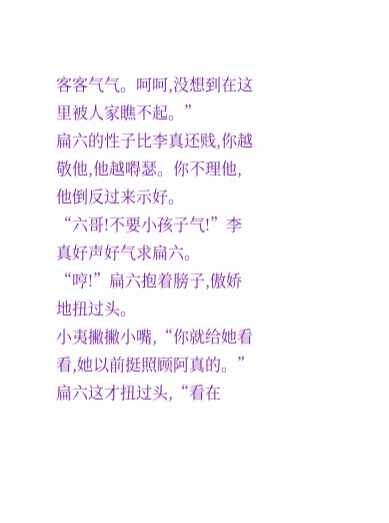客客气气。呵呵,没想到在这里被人家瞧不起。”
扁六的性子比李真还贱,你越敬他,他越嘚瑟。你不理他,他倒反过来示好。
“六哥!不要小孩子气!”李真好声好气求扁六。
“哼!”扁六抱着膀子,傲娇地扭过头。
小夷撇撇小嘴,“你就给她看看,她以前挺照顾阿真的。”
扁六这才扭过头,“看在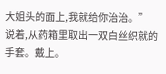大姐头的面上,我就给你治治。”
说着,从药箱里取出一双白丝织就的手套。戴上。